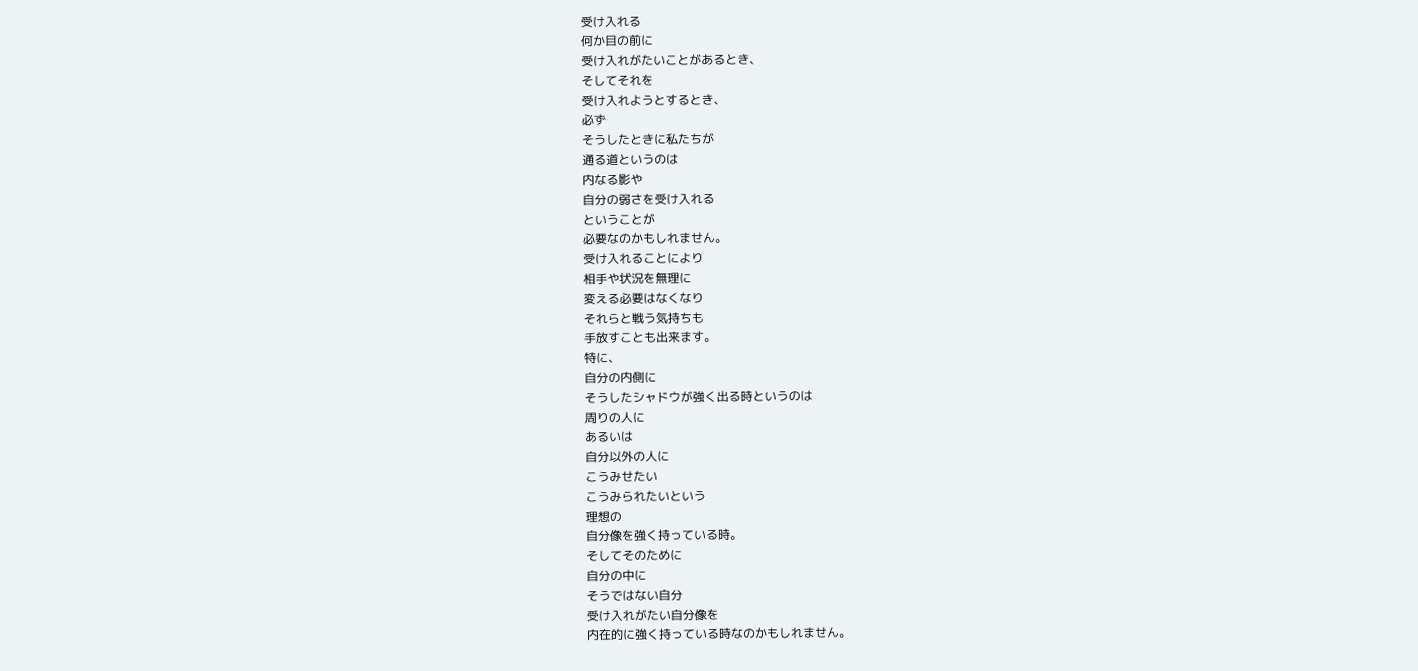受け入れる
何か目の前に
受け入れがたいことがあるとき、
そしてそれを
受け入れようとするとき、
必ず
そうしたときに私たちが
通る道というのは
内なる影や
自分の弱さを受け入れる
ということが
必要なのかもしれません。
受け入れることにより
相手や状況を無理に
変える必要はなくなり
それらと戦う気持ちも
手放すことも出来ます。
特に、
自分の内側に
そうしたシャドウが強く出る時というのは
周りの人に
あるいは
自分以外の人に
こうみせたい
こうみられたいという
理想の
自分像を強く持っている時。
そしてそのために
自分の中に
そうではない自分
受け入れがたい自分像を
内在的に強く持っている時なのかもしれません。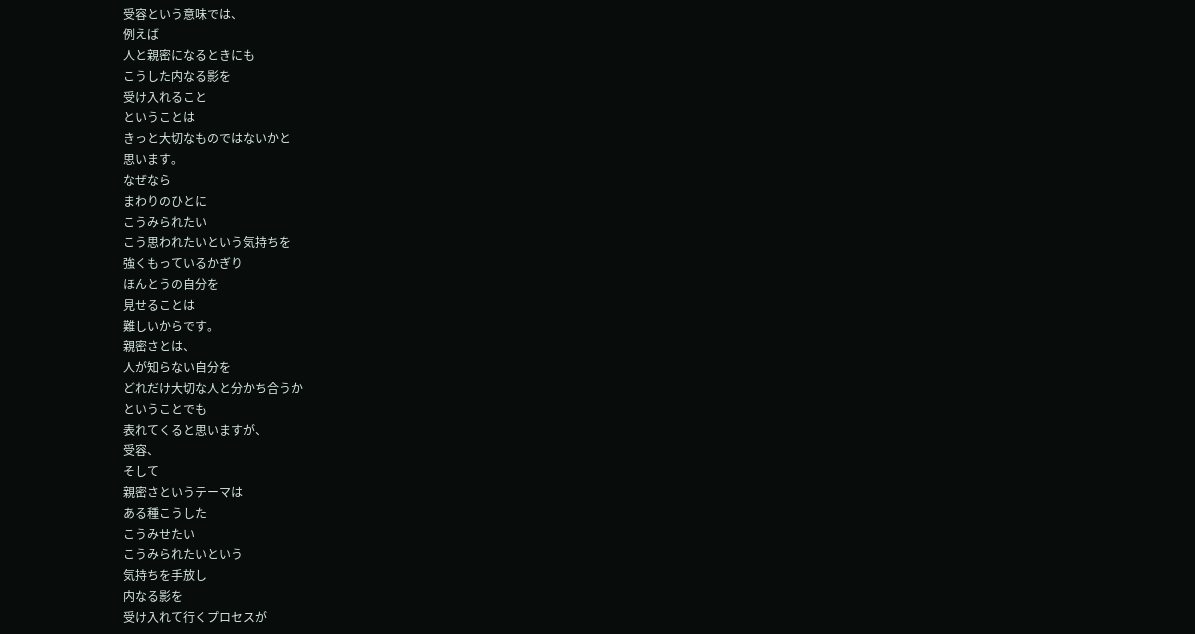受容という意味では、
例えば
人と親密になるときにも
こうした内なる影を
受け入れること
ということは
きっと大切なものではないかと
思います。
なぜなら
まわりのひとに
こうみられたい
こう思われたいという気持ちを
強くもっているかぎり
ほんとうの自分を
見せることは
難しいからです。
親密さとは、
人が知らない自分を
どれだけ大切な人と分かち合うか
ということでも
表れてくると思いますが、
受容、
そして
親密さというテーマは
ある種こうした
こうみせたい
こうみられたいという
気持ちを手放し
内なる影を
受け入れて行くプロセスが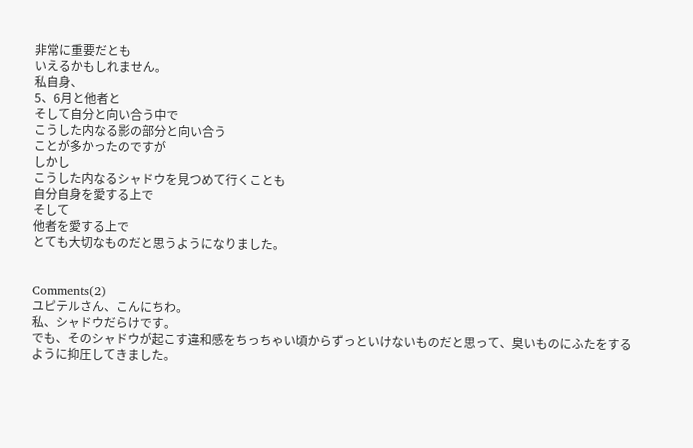非常に重要だとも
いえるかもしれません。
私自身、
5、6月と他者と
そして自分と向い合う中で
こうした内なる影の部分と向い合う
ことが多かったのですが
しかし
こうした内なるシャドウを見つめて行くことも
自分自身を愛する上で
そして
他者を愛する上で
とても大切なものだと思うようになりました。


Comments(2)
ユピテルさん、こんにちわ。
私、シャドウだらけです。
でも、そのシャドウが起こす違和感をちっちゃい頃からずっといけないものだと思って、臭いものにふたをするように抑圧してきました。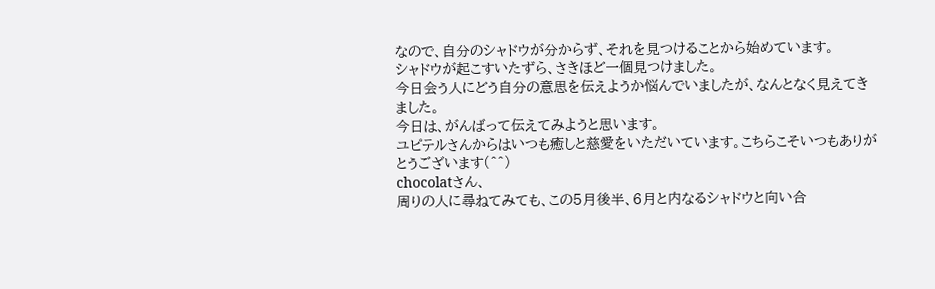なので、自分のシャドウが分からず、それを見つけることから始めています。
シャドウが起こすいたずら、さきほど一個見つけました。
今日会う人にどう自分の意思を伝えようか悩んでいましたが、なんとなく見えてきました。
今日は、がんばって伝えてみようと思います。
ユピテルさんからはいつも癒しと慈愛をいただいています。こちらこそいつもありがとうございます(^^)
chocolatさん、
周りの人に尋ねてみても、この5月後半、6月と内なるシャドウと向い合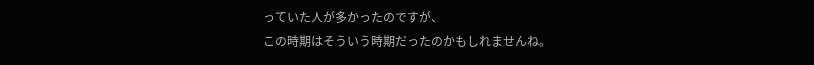っていた人が多かったのですが、
この時期はそういう時期だったのかもしれませんね。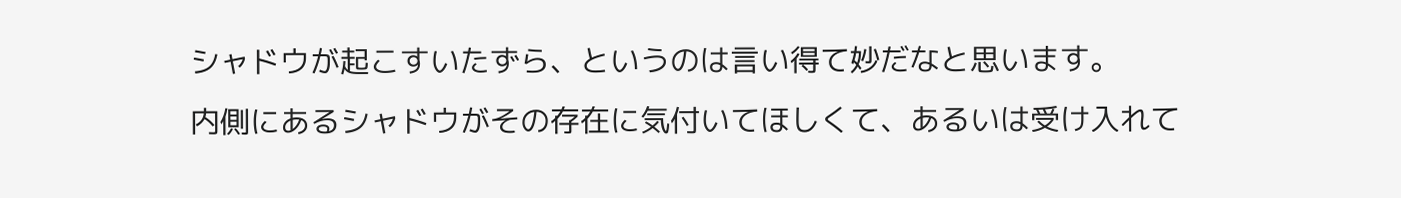シャドウが起こすいたずら、というのは言い得て妙だなと思います。
内側にあるシャドウがその存在に気付いてほしくて、あるいは受け入れて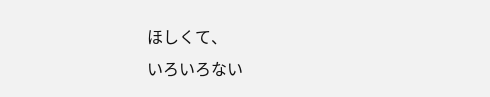ほしくて、
いろいろない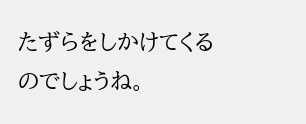たずらをしかけてくるのでしょうね。